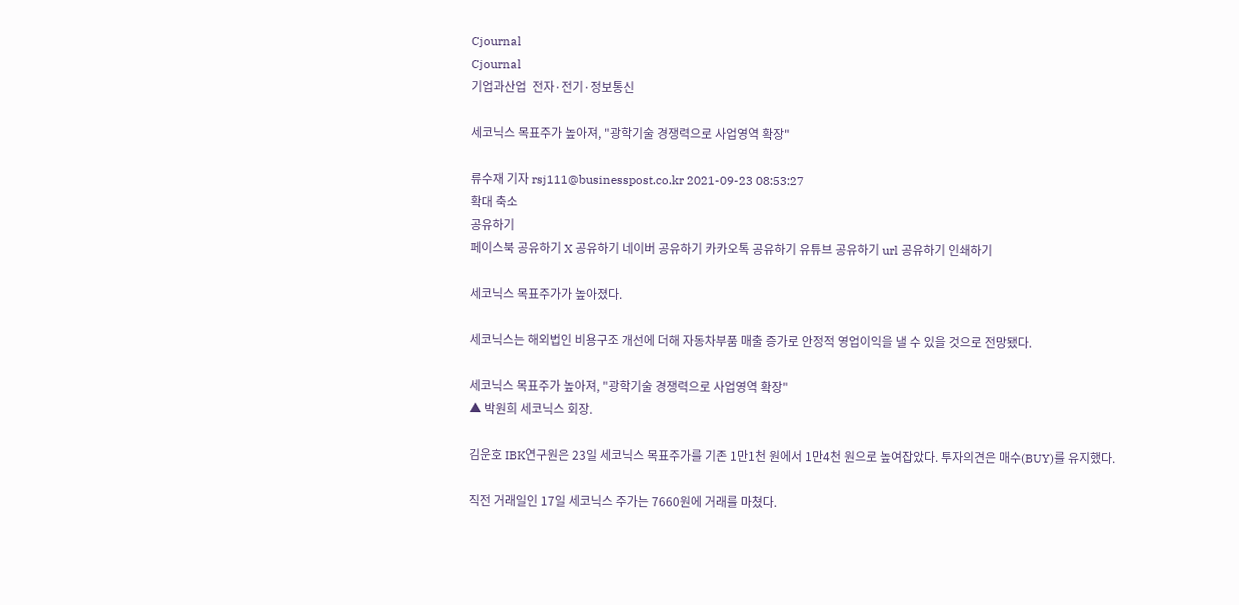Cjournal
Cjournal
기업과산업  전자·전기·정보통신

세코닉스 목표주가 높아져, "광학기술 경쟁력으로 사업영역 확장"

류수재 기자 rsj111@businesspost.co.kr 2021-09-23 08:53:27
확대 축소
공유하기
페이스북 공유하기 X 공유하기 네이버 공유하기 카카오톡 공유하기 유튜브 공유하기 url 공유하기 인쇄하기

세코닉스 목표주가가 높아졌다.

세코닉스는 해외법인 비용구조 개선에 더해 자동차부품 매출 증가로 안정적 영업이익을 낼 수 있을 것으로 전망됐다.

세코닉스 목표주가 높아져, "광학기술 경쟁력으로 사업영역 확장"
▲ 박원희 세코닉스 회장.

김운호 IBK연구원은 23일 세코닉스 목표주가를 기존 1만1천 원에서 1만4천 원으로 높여잡았다. 투자의견은 매수(BUY)를 유지했다.

직전 거래일인 17일 세코닉스 주가는 7660원에 거래를 마쳤다.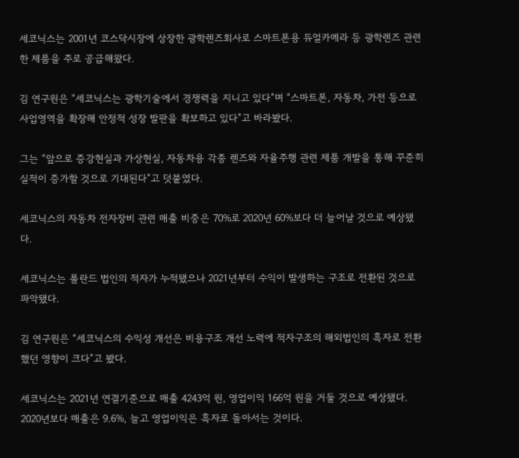세코닉스는 2001년 코스닥시장에 상장한 광학렌즈회사로 스마트폰용 듀얼카메라 등 광학렌즈 관련한 제품을 주로 공급해왔다.

김 연구원은 “세코닉스는 광학기술에서 경쟁력을 지니고 있다”며 “스마트폰, 자동차, 가전 등으로 사업영역을 확장해 안정적 성장 발판을 확보하고 있다”고 바라봤다.

그는 “앞으로 증강현실과 가상현실, 자동차용 각종 렌즈와 자율주행 관련 제품 개발을 통해 꾸준히 실적이 증가할 것으로 기대된다”고 덧붙였다.

세코닉스의 자동차 전자장비 관련 매출 비중은 70%로 2020년 60%보다 더 늘어날 것으로 예상됐다.

세코닉스는 폴란드 법인의 적자가 누적됐으나 2021년부터 수익이 발생하는 구조로 전환된 것으로 파악됐다.

김 연구원은 “세코닉스의 수익성 개선은 비용구조 개선 노력에 적자구조의 해외법인의 흑자로 전환했던 영향이 크다”고 봤다.

세코닉스는 2021년 연결기준으로 매출 4243억 원, 영업이익 166억 원을 거둘 것으로 예상됐다. 2020년보다 매출은 9.6%, 늘고 영업이익은 흑자로 돌아서는 것이다.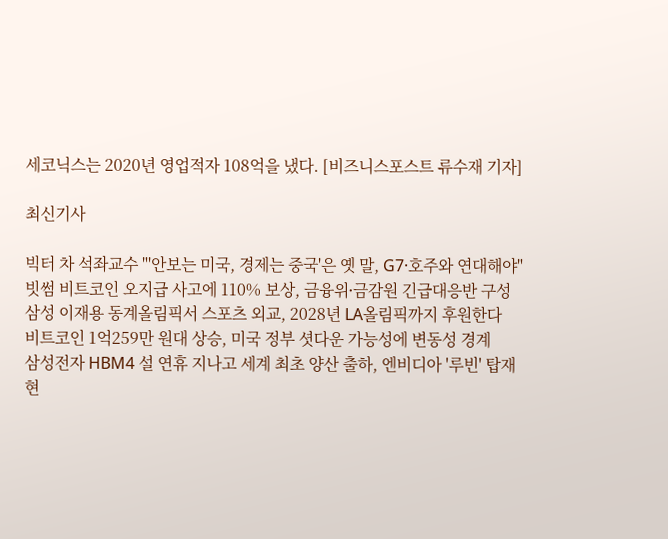세코닉스는 2020년 영업적자 108억을 냈다. [비즈니스포스트 류수재 기자]

최신기사

빅터 차 석좌교수 "'안보는 미국, 경제는 중국'은 옛 말, G7·호주와 연대해야"
빗썸 비트코인 오지급 사고에 110% 보상, 금융위ᐧ금감원 긴급대응반 구성
삼성 이재용 동계올림픽서 스포츠 외교, 2028년 LA올림픽까지 후원한다
비트코인 1억259만 원대 상승, 미국 정부 셧다운 가능성에 변동성 경계
삼성전자 HBM4 설 연휴 지나고 세계 최초 양산 출하, 엔비디아 '루빈' 탑재
현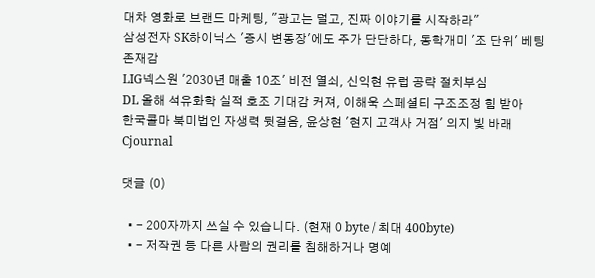대차 영화로 브랜드 마케팅, "광고는 덜고, 진짜 이야기를 시작하라"
삼성전자 SK하이닉스 '증시 변동장'에도 주가 단단하다, 동학개미 '조 단위' 베팅 존재감
LIG넥스원 '2030년 매출 10조' 비전 열쇠, 신익현 유럽 공략 절치부심
DL 올해 석유화학 실적 호조 기대감 커져, 이해욱 스페셜티 구조조정 힘 받아
한국콜마 북미법인 자생력 뒷걸음, 윤상현 '현지 고객사 거점' 의지 빛 바래
Cjournal

댓글 (0)

  • - 200자까지 쓰실 수 있습니다. (현재 0 byte / 최대 400byte)
  • - 저작권 등 다른 사람의 권리를 침해하거나 명예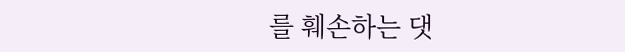를 훼손하는 댓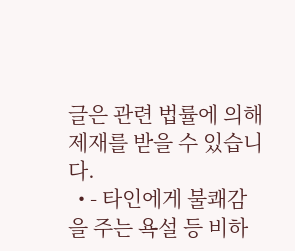글은 관련 법률에 의해 제재를 받을 수 있습니다.
  • - 타인에게 불쾌감을 주는 욕설 등 비하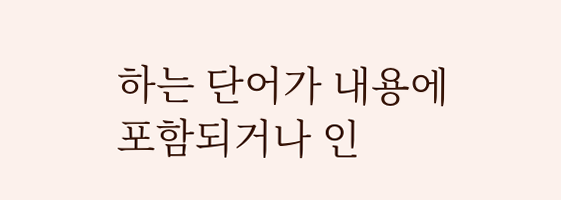하는 단어가 내용에 포함되거나 인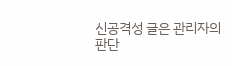신공격성 글은 관리자의 판단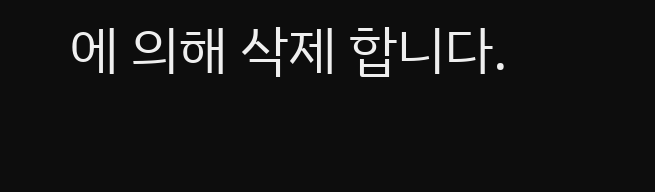에 의해 삭제 합니다.